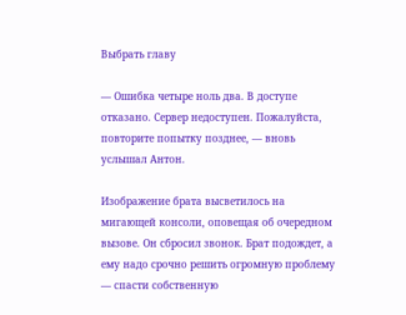Выбрать главу

— Ошибка четыре ноль два. В доступе отказано. Сервер недоступен. Пожалуйста, повторите попытку позднее, — вновь услышал Антон.

Изображение брата высветилось на мигающей консоли, оповещая об очередном вызове. Он сбросил звонок. Брат подождет, а ему надо срочно решить огромную проблему — спасти собственную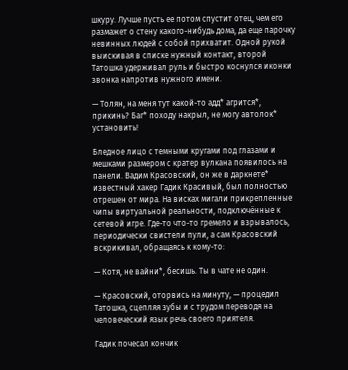шкуру. Лучше пусть ее потом спустит отец, чем его размажет о стену какого-нибудь дома, да еще парочку невинных людей с собой прихватит. Одной рукой выискивая в списке нужный контакт, второй Татошка удерживал руль и быстро коснулся иконки звонка напротив нужного имени.

— Толян, на меня тут какой-то адд* агрится*, прикинь? Баг* походу накрыл, не могу автолок* установить!

Бледное лицо с темными кругами под глазами и мешками размером с кратер вулкана появилось на панели. Вадим Красовский, он же в даркнете* известный хакер Гадик Красивый, был полностью отрешен от мира. На висках мигали прикрепленные чипы виртуальной реальности, подключённые к сетевой игре. Где-то что-то гремело и взрывалось, периодически свистели пули, а сам Красовский вскрикивал, обращаясь к кому-то:

— Котя, не вайни*, бесишь. Ты в чате не один.

— Красовский, оторвись на минуту, — процедил Татошка, сцепляя зубы и с трудом переводя на человеческий язык речь своего приятеля.

Гадик почесал кончик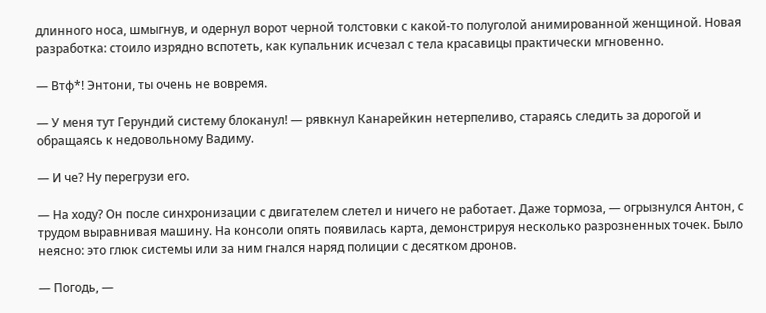длинного носа, шмыгнув, и одернул ворот черной толстовки с какой-то полуголой анимированной женщиной. Новая разработка: стоило изрядно вспотеть, как купальник исчезал с тела красавицы практически мгновенно.

— Втф*! Энтони, ты очень не вовремя.

— У меня тут Герундий систему блоканул! — рявкнул Канарейкин нетерпеливо, стараясь следить за дорогой и обращаясь к недовольному Вадиму.

— И че? Ну перегрузи его.

— На ходу? Он после синхронизации с двигателем слетел и ничего не работает. Даже тормоза, — огрызнулся Антон, с трудом выравнивая машину. На консоли опять появилась карта, демонстрируя несколько разрозненных точек. Было неясно: это глюк системы или за ним гнался наряд полиции с десятком дронов.

— Погодь, —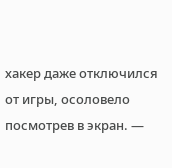хакер даже отключился от игры, осоловело посмотрев в экран. —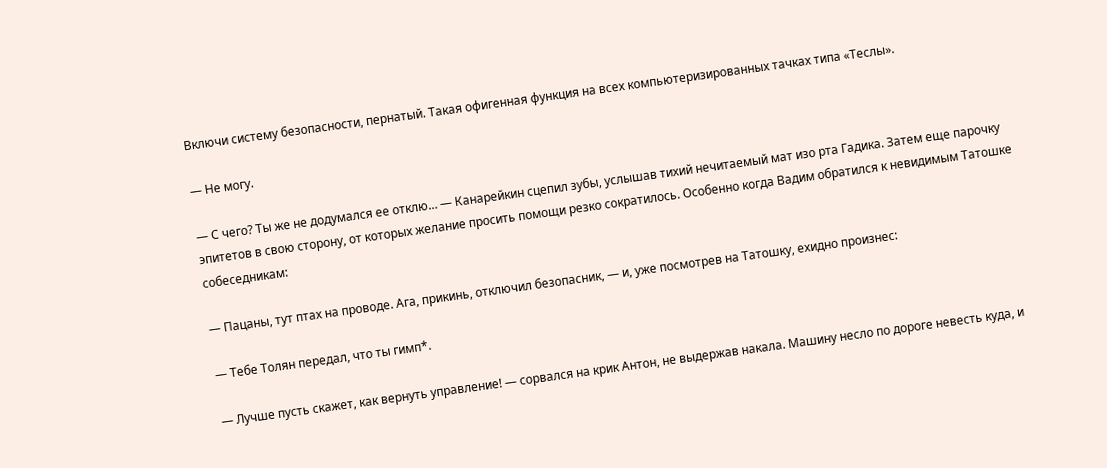Включи систему безопасности, пернатый. Такая офигенная функция на всех компьютеризированных тачках типа «Теслы».

— Не могу.

— С чего? Ты же не додумался ее отклю… — Канарейкин сцепил зубы, услышав тихий нечитаемый мат изо рта Гадика. Затем еще парочку эпитетов в свою сторону, от которых желание просить помощи резко сократилось. Особенно когда Вадим обратился к невидимым Татошке собеседникам:

— Пацаны, тут птах на проводе. Ага, прикинь, отключил безопасник, — и, уже посмотрев на Татошку, ехидно произнес:

— Тебе Толян передал, что ты гимп*.

— Лучше пусть скажет, как вернуть управление! — сорвался на крик Антон, не выдержав накала. Машину несло по дороге невесть куда, и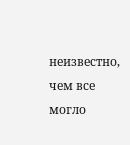неизвестно, чем все могло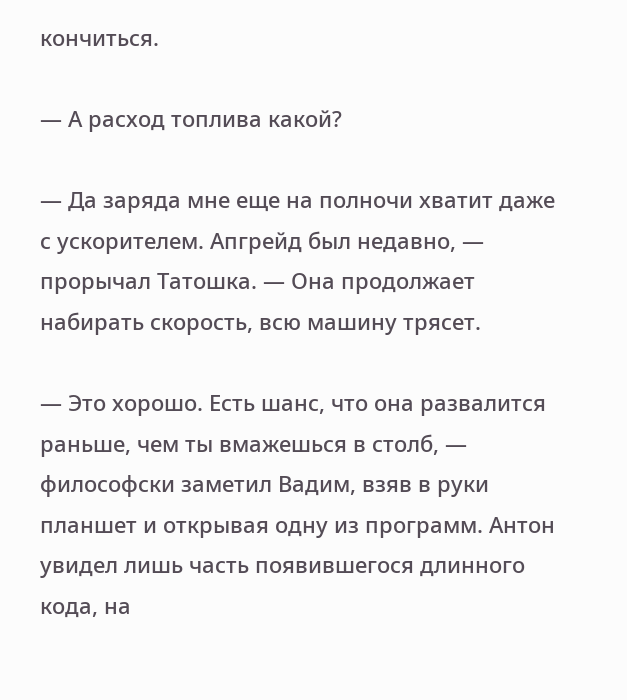кончиться.

— А расход топлива какой?

— Да заряда мне еще на полночи хватит даже с ускорителем. Апгрейд был недавно, — прорычал Татошка. — Она продолжает набирать скорость, всю машину трясет.

— Это хорошо. Есть шанс, что она развалится раньше, чем ты вмажешься в столб, — философски заметил Вадим, взяв в руки планшет и открывая одну из программ. Антон увидел лишь часть появившегося длинного кода, на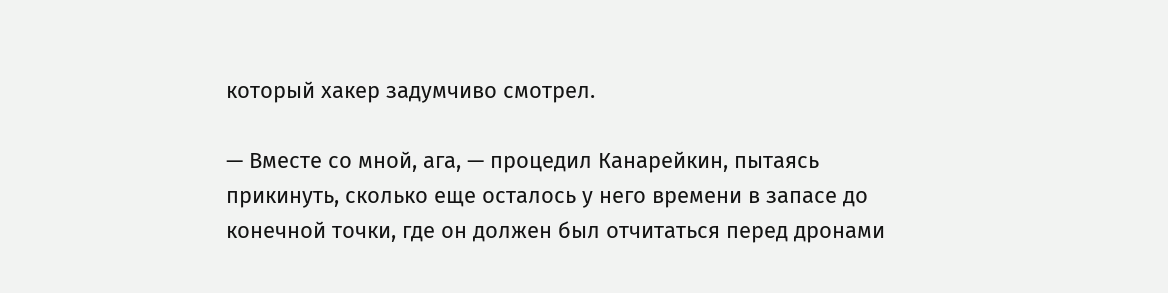который хакер задумчиво смотрел.

— Вместе со мной, ага, — процедил Канарейкин, пытаясь прикинуть, сколько еще осталось у него времени в запасе до конечной точки, где он должен был отчитаться перед дронами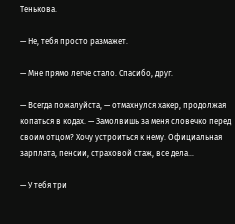Тенькова.

— Не, тебя просто размажет.

— Мне прямо легче стало. Спасибо, друг.

— Всегда пожалуйста, — отмахнулся хакер, продолжая копаться в кодах. — Замолвишь за меня словечко перед своим отцом? Хочу устроиться к нему. Официальная зарплата, пенсии, страховой стаж, все дела…

— У тебя три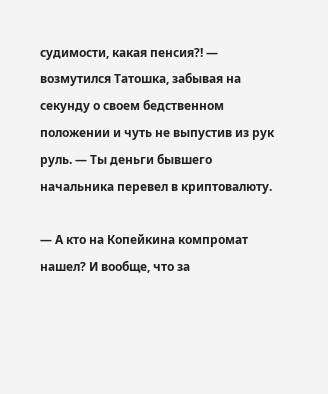судимости, какая пенсия?! — возмутился Татошка, забывая на секунду о своем бедственном положении и чуть не выпустив из рук руль. — Ты деньги бывшего начальника перевел в криптовалюту.

— А кто на Копейкина компромат нашел? И вообще, что за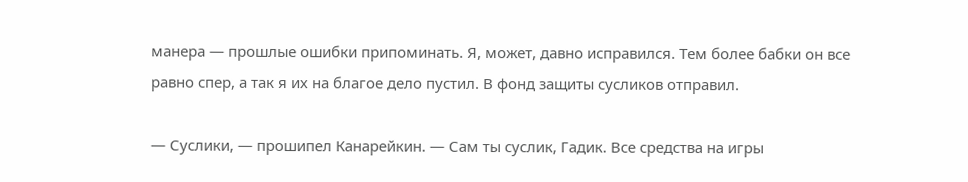манера — прошлые ошибки припоминать. Я, может, давно исправился. Тем более бабки он все равно спер, а так я их на благое дело пустил. В фонд защиты сусликов отправил.

— Суслики, — прошипел Канарейкин. — Сам ты суслик, Гадик. Все средства на игры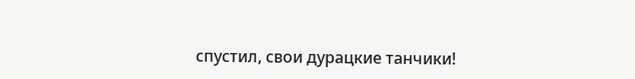спустил, свои дурацкие танчики!